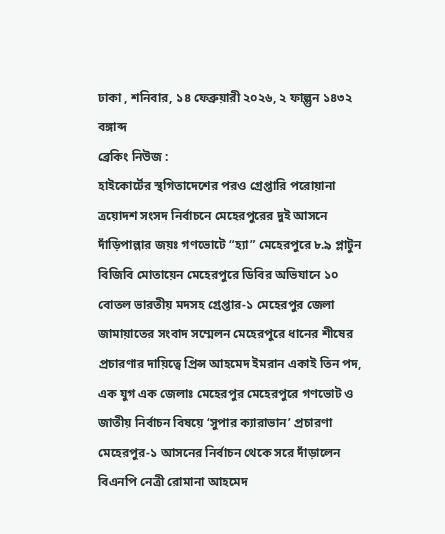ঢাকা , শনিবার, ১৪ ফেব্রুয়ারী ২০২৬, ২ ফাল্গুন ১৪৩২ বঙ্গাব্দ
ব্রেকিং নিউজ :
হাইকোর্টের স্থগিতাদেশের পরও গ্রেপ্তারি পরোয়ানা ত্রয়োদশ সংসদ নির্বাচনে মেহেরপুরের দুই আসনে দাঁড়িপাল্লার জয়ঃ গণভোটে “হ্যা” মেহেরপুরে ৮.৯ প্লাটুন বিজিবি মোতায়েন মেহেরপুরে ডিবির অভিযানে ১০ বোতল ভারতীয় মদসহ গ্রেপ্তার-১ মেহেরপুর জেলা জামায়াতের সংবাদ সম্মেলন মেহেরপুরে ধানের শীষের প্রচারণার দায়িত্বে প্রিন্স আহমেদ ইমরান একাই তিন পদ, এক যুগ এক জেলাঃ মেহেরপুর মেহেরপুরে গণভোট ও জাতীয় নির্বাচন বিষয়ে ‘সুপার ক্যারাভান’ প্রচারণা মেহেরপুর-১ আসনের নির্বাচন থেকে সরে দাঁড়ালেন বিএনপি নেত্রী রোমানা আহমেদ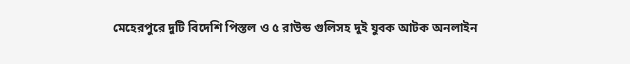মেহেরপুরে দুটি বিদেশি পিস্তল ও ৫ রাউন্ড গুলিসহ দুই যুবক আটক অনলাইন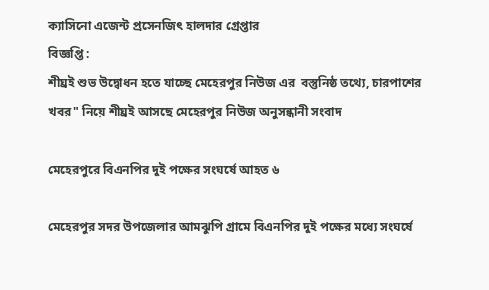ক্যাসিনো এজেন্ট প্রসেনজিৎ হালদার গ্রেপ্তার
বিজ্ঞপ্তি :
শীঘ্রই শুভ উদ্বোধন হতে যাচ্ছে মেহেরপুর নিউজ এর  বস্তুনিষ্ঠ তথ্যে, চারপাশের খবর" নিয়ে শীঘ্রই আসছে মেহেরপুর নিউজ অনুসন্ধানী সংবাদ

মেহেরপুরে বিএনপির দুই পক্ষের সংঘর্ষে আহত ৬

মেহেরপুর সদর উপজেলার আমঝুপি গ্রামে বিএনপির দুই পক্ষের মধ্যে সংঘর্ষে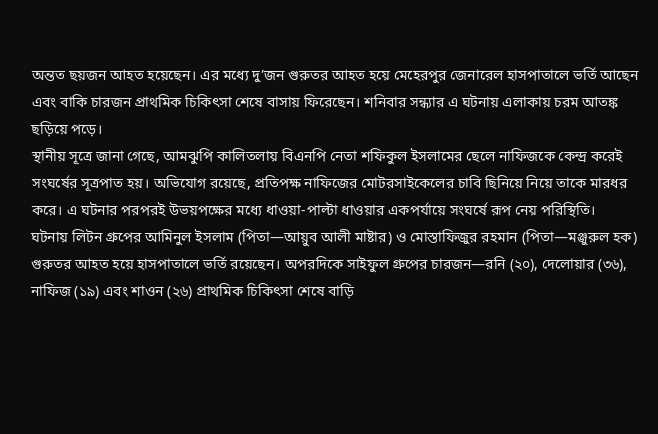অন্তত ছয়জন আহত হয়েছেন। এর মধ্যে দু’জন গুরুতর আহত হয়ে মেহেরপুর জেনারেল হাসপাতালে ভর্তি আছেন এবং বাকি চারজন প্রাথমিক চিকিৎসা শেষে বাসায় ফিরেছেন। শনিবার সন্ধ্যার এ ঘটনায় এলাকায় চরম আতঙ্ক ছড়িয়ে পড়ে।
স্থানীয় সূত্রে জানা গেছে, আমঝুপি কালিতলায় বিএনপি নেতা শফিকুল ইসলামের ছেলে নাফিজকে কেন্দ্র করেই সংঘর্ষের সূত্রপাত হয়। অভিযোগ রয়েছে, প্রতিপক্ষ নাফিজের মোটরসাইকেলের চাবি ছিনিয়ে নিয়ে তাকে মারধর করে। এ ঘটনার পরপরই উভয়পক্ষের মধ্যে ধাওয়া-পাল্টা ধাওয়ার একপর্যায়ে সংঘর্ষে রূপ নেয় পরিস্থিতি।
ঘটনায় লিটন গ্রুপের আমিনুল ইসলাম (পিতা—আয়ুব আলী মাষ্টার) ও মোস্তাফিজুর রহমান (পিতা—মঞ্জুরুল হক) গুরুতর আহত হয়ে হাসপাতালে ভর্তি রয়েছেন। অপরদিকে সাইফুল গ্রুপের চারজন—রনি (২০), দেলোয়ার (৩৬), নাফিজ (১৯) এবং শাওন (২৬) প্রাথমিক চিকিৎসা শেষে বাড়ি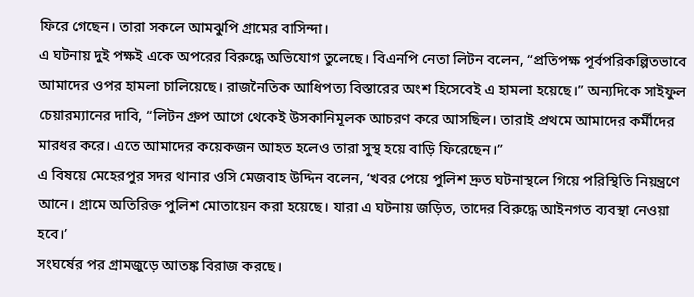ফিরে গেছেন। তারা সকলে আমঝুপি গ্রামের বাসিন্দা।
এ ঘটনায় দুই পক্ষই একে অপরের বিরুদ্ধে অভিযোগ তুলেছে। বিএনপি নেতা লিটন বলেন, “প্রতিপক্ষ পূর্বপরিকল্পিতভাবে আমাদের ওপর হামলা চালিয়েছে। রাজনৈতিক আধিপত্য বিস্তারের অংশ হিসেবেই এ হামলা হয়েছে।” অন্যদিকে সাইফুল চেয়ারম্যানের দাবি, “লিটন গ্রুপ আগে থেকেই উসকানিমূলক আচরণ করে আসছিল। তারাই প্রথমে আমাদের কর্মীদের মারধর করে। এতে আমাদের কয়েকজন আহত হলেও তারা সুস্থ হয়ে বাড়ি ফিরেছেন।”
এ বিষয়ে মেহেরপুর সদর থানার ওসি মেজবাহ উদ্দিন বলেন, ‘খবর পেয়ে পুলিশ দ্রুত ঘটনাস্থলে গিয়ে পরিস্থিতি নিয়ন্ত্রণে আনে। গ্রামে অতিরিক্ত পুলিশ মোতায়েন করা হয়েছে। যারা এ ঘটনায় জড়িত, তাদের বিরুদ্ধে আইনগত ব্যবস্থা নেওয়া হবে।’
সংঘর্ষের পর গ্রামজুড়ে আতঙ্ক বিরাজ করছে।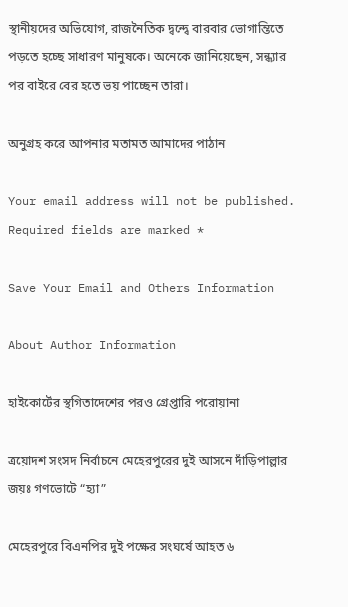স্থানীয়দের অভিযোগ, রাজনৈতিক দ্বন্দ্বে বারবার ভোগান্তিতে পড়তে হচ্ছে সাধারণ মানুষকে। অনেকে জানিয়েছেন, সন্ধ্যার পর বাইরে বের হতে ভয় পাচ্ছেন তারা।

অনুগ্রহ করে আপনার মতামত আমাদের পাঠান

Your email address will not be published. Required fields are marked *

Save Your Email and Others Information

About Author Information

হাইকোর্টের স্থগিতাদেশের পরও গ্রেপ্তারি পরোয়ানা

ত্রয়োদশ সংসদ নির্বাচনে মেহেরপুরের দুই আসনে দাঁড়িপাল্লার জয়ঃ গণভোটে “হ্যা”

মেহেরপুরে বিএনপির দুই পক্ষের সংঘর্ষে আহত ৬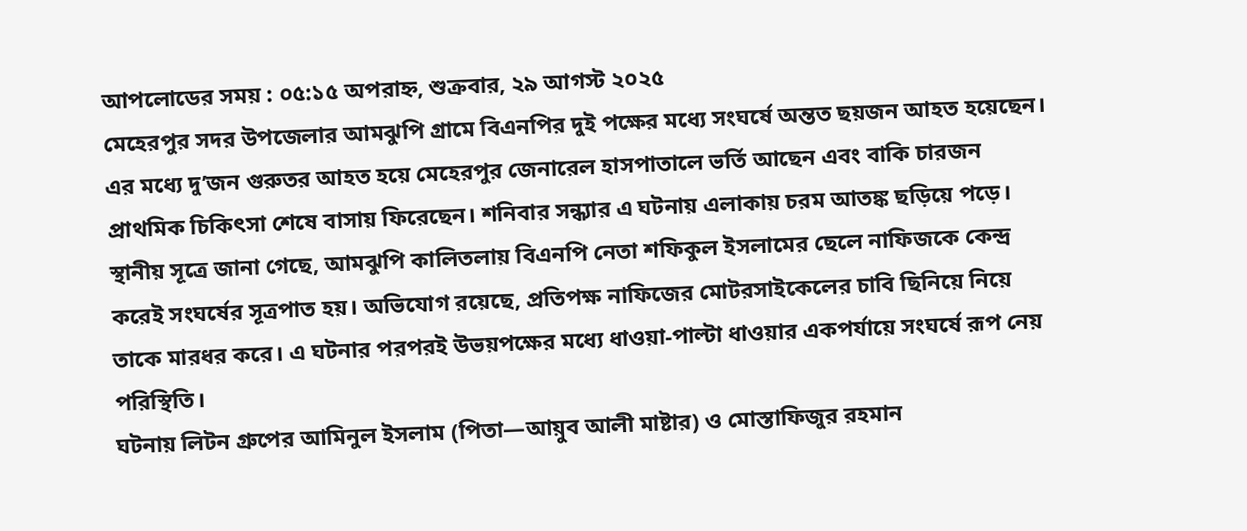আপলোডের সময় : ০৫:১৫ অপরাহ্ন, শুক্রবার, ২৯ আগস্ট ২০২৫
মেহেরপুর সদর উপজেলার আমঝুপি গ্রামে বিএনপির দুই পক্ষের মধ্যে সংঘর্ষে অন্তত ছয়জন আহত হয়েছেন। এর মধ্যে দু’জন গুরুতর আহত হয়ে মেহেরপুর জেনারেল হাসপাতালে ভর্তি আছেন এবং বাকি চারজন প্রাথমিক চিকিৎসা শেষে বাসায় ফিরেছেন। শনিবার সন্ধ্যার এ ঘটনায় এলাকায় চরম আতঙ্ক ছড়িয়ে পড়ে।
স্থানীয় সূত্রে জানা গেছে, আমঝুপি কালিতলায় বিএনপি নেতা শফিকুল ইসলামের ছেলে নাফিজকে কেন্দ্র করেই সংঘর্ষের সূত্রপাত হয়। অভিযোগ রয়েছে, প্রতিপক্ষ নাফিজের মোটরসাইকেলের চাবি ছিনিয়ে নিয়ে তাকে মারধর করে। এ ঘটনার পরপরই উভয়পক্ষের মধ্যে ধাওয়া-পাল্টা ধাওয়ার একপর্যায়ে সংঘর্ষে রূপ নেয় পরিস্থিতি।
ঘটনায় লিটন গ্রুপের আমিনুল ইসলাম (পিতা—আয়ুব আলী মাষ্টার) ও মোস্তাফিজুর রহমান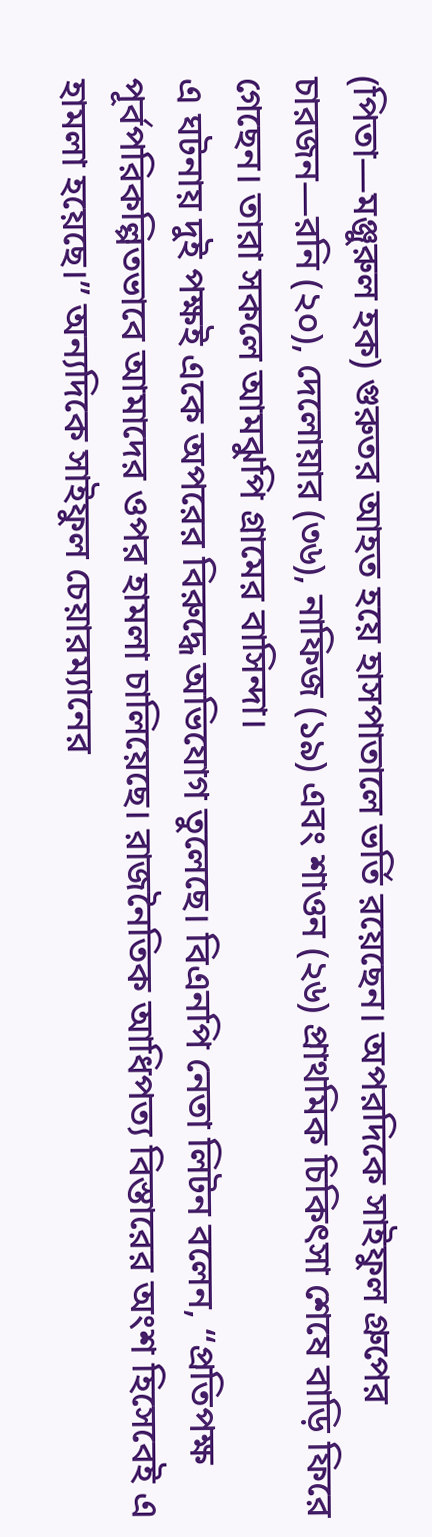(পিতা—মঞ্জুরুল হক) গুরুতর আহত হয়ে হাসপাতালে ভর্তি রয়েছেন। অপরদিকে সাইফুল গ্রুপের চারজন—রনি (২০), দেলোয়ার (৩৬), নাফিজ (১৯) এবং শাওন (২৬) প্রাথমিক চিকিৎসা শেষে বাড়ি ফিরে গেছেন। তারা সকলে আমঝুপি গ্রামের বাসিন্দা।
এ ঘটনায় দুই পক্ষই একে অপরের বিরুদ্ধে অভিযোগ তুলেছে। বিএনপি নেতা লিটন বলেন, “প্রতিপক্ষ পূর্বপরিকল্পিতভাবে আমাদের ওপর হামলা চালিয়েছে। রাজনৈতিক আধিপত্য বিস্তারের অংশ হিসেবেই এ হামলা হয়েছে।” অন্যদিকে সাইফুল চেয়ারম্যানের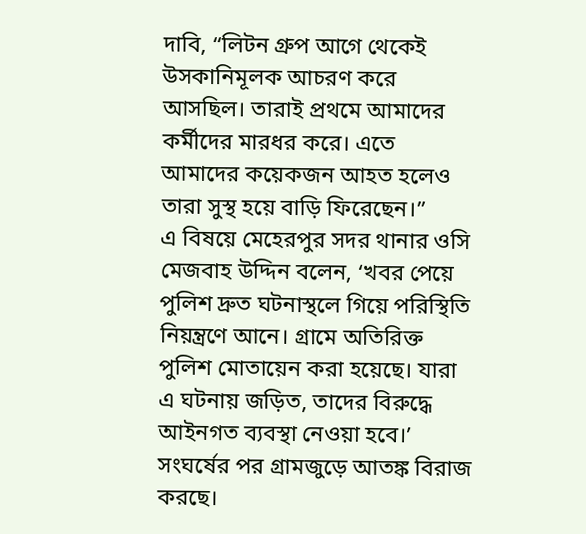দাবি, “লিটন গ্রুপ আগে থেকেই উসকানিমূলক আচরণ করে আসছিল। তারাই প্রথমে আমাদের কর্মীদের মারধর করে। এতে আমাদের কয়েকজন আহত হলেও তারা সুস্থ হয়ে বাড়ি ফিরেছেন।”
এ বিষয়ে মেহেরপুর সদর থানার ওসি মেজবাহ উদ্দিন বলেন, ‘খবর পেয়ে পুলিশ দ্রুত ঘটনাস্থলে গিয়ে পরিস্থিতি নিয়ন্ত্রণে আনে। গ্রামে অতিরিক্ত পুলিশ মোতায়েন করা হয়েছে। যারা এ ঘটনায় জড়িত, তাদের বিরুদ্ধে আইনগত ব্যবস্থা নেওয়া হবে।’
সংঘর্ষের পর গ্রামজুড়ে আতঙ্ক বিরাজ করছে।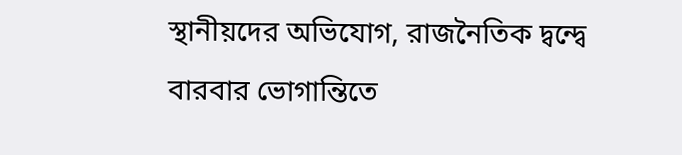স্থানীয়দের অভিযোগ, রাজনৈতিক দ্বন্দ্বে বারবার ভোগান্তিতে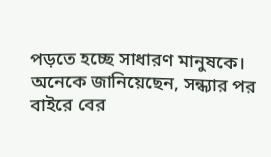পড়তে হচ্ছে সাধারণ মানুষকে। অনেকে জানিয়েছেন, সন্ধ্যার পর বাইরে বের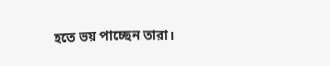হতে ভয় পাচ্ছেন তারা।